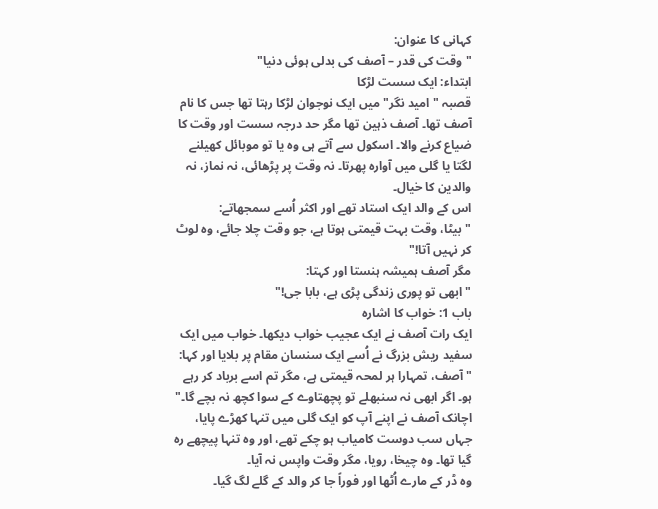کہانی کا عنوان:
"وقت کی قدر – آصف کی بدلی ہوئی دنیا"
ابتداء: ایک سست لڑکا
قصبہ "امید نگر" میں ایک نوجوان لڑکا رہتا تھا جس کا نام آصف تھا۔ آصف ذہین تھا مگر حد درجہ سست اور وقت کا ضیاع کرنے والا۔ اسکول سے آتے ہی وہ یا تو موبائل کھیلنے لگتا یا گلی میں آوارہ پھرتا۔ نہ وقت پر پڑھائی، نہ نماز، نہ والدین کا خیال۔
اس کے والد ایک استاد تھے اور اکثر اُسے سمجھاتے:
"بیٹا، وقت بہت قیمتی ہوتا ہے، جو وقت چلا جائے، وہ لوٹ کر نہیں آتا!"
مگر آصف ہمیشہ ہنستا اور کہتا:
"ابھی تو پوری زندگی پڑی ہے، بابا جی!"
باب 1: خواب کا اشارہ
ایک رات آصف نے ایک عجیب خواب دیکھا۔ خواب میں ایک سفید ریش بزرگ نے اُسے ایک سنسان مقام پر بلایا اور کہا:
"آصف، تمہارا ہر لمحہ قیمتی ہے، مگر تم اسے برباد کر رہے ہو۔ اگر ابھی نہ سنبھلے تو پچھتاوے کے سوا کچھ نہ بچے گا۔"
اچانک آصف نے اپنے آپ کو ایک گلی میں تنہا کھڑے پایا، جہاں سب دوست کامیاب ہو چکے تھے، اور وہ تنہا پیچھے رہ گیا تھا۔ وہ چیخا، رویا، مگر وقت واپس نہ آیا۔
وہ ڈر کے مارے اُٹھا اور فوراً جا کر والد کے گلے لگ گیا۔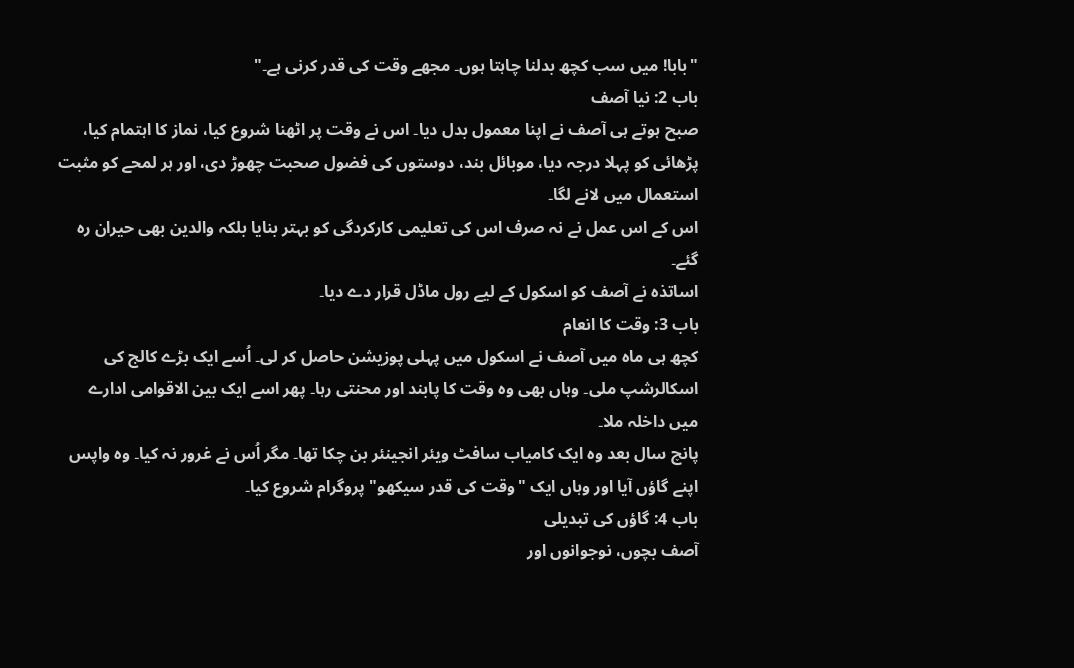"بابا! میں سب کچھ بدلنا چاہتا ہوں۔ مجھے وقت کی قدر کرنی ہے۔"
باب 2: نیا آصف
صبح ہوتے ہی آصف نے اپنا معمول بدل دیا۔ اس نے وقت پر اٹھنا شروع کیا، نماز کا اہتمام کیا، پڑھائی کو پہلا درجہ دیا، موبائل بند، دوستوں کی فضول صحبت چھوڑ دی، اور ہر لمحے کو مثبت استعمال میں لانے لگا۔
اس کے اس عمل نے نہ صرف اس کی تعلیمی کارکردگی کو بہتر بنایا بلکہ والدین بھی حیران رہ گئے۔
اساتذہ نے آصف کو اسکول کے لیے رول ماڈل قرار دے دیا۔
باب 3: وقت کا انعام
کچھ ہی ماہ میں آصف نے اسکول میں پہلی پوزیشن حاصل کر لی۔ اُسے ایک بڑے کالج کی اسکالرشپ ملی۔ وہاں بھی وہ وقت کا پابند اور محنتی رہا۔ پھر اسے ایک بین الاقوامی ادارے میں داخلہ ملا۔
پانچ سال بعد وہ ایک کامیاب سافٹ ویئر انجینئر بن چکا تھا۔ مگر اُس نے غرور نہ کیا۔ وہ واپس اپنے گاؤں آیا اور وہاں ایک "وقت کی قدر سیکھو" پروگرام شروع کیا۔
باب 4: گاؤں کی تبدیلی
آصف بچوں، نوجوانوں اور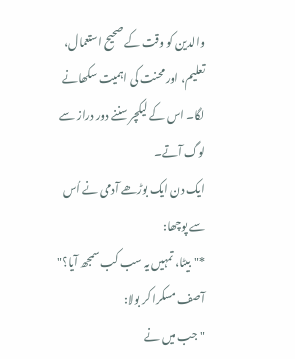والدین کو وقت کے صحیح استعمال، تعلیم، اور محنت کی اہمیت سکھانے لگا۔ اس کے لیکچر سننے دور دراز سے لوگ آتے۔
ایک دن ایک بوڑھے آدمی نے اُس سے پوچھا:
*"بیٹا، تمہیں یہ سب کب سمجھ آیا؟"
آصف مسکرا کر بولا:
"جب میں نے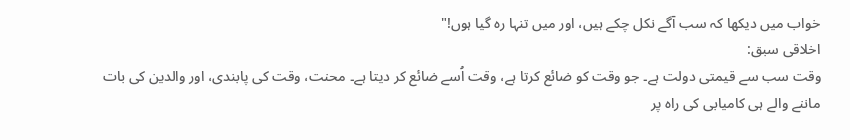خواب میں دیکھا کہ سب آگے نکل چکے ہیں، اور میں تنہا رہ گیا ہوں!"
اخلاقی سبق:
وقت سب سے قیمتی دولت ہے۔ جو وقت کو ضائع کرتا ہے، وقت اُسے ضائع کر دیتا ہے۔ محنت، وقت کی پابندی، اور والدین کی بات ماننے والے ہی کامیابی کی راہ پر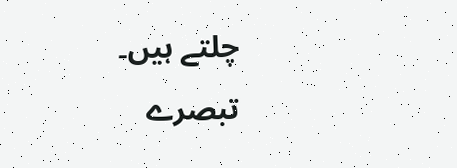چلتے ہیں۔
تبصرے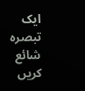ایک تبصرہ شائع کریں